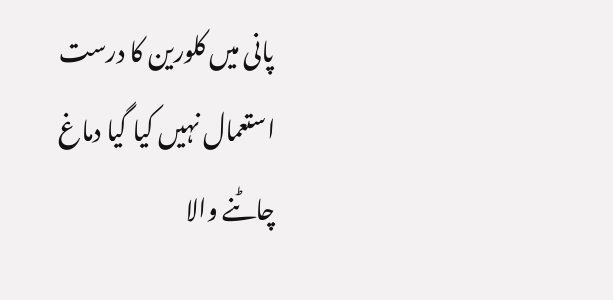پانی میں کلورین کا درست استعمال نہیں کیا گیا دماغ چاٹنے والا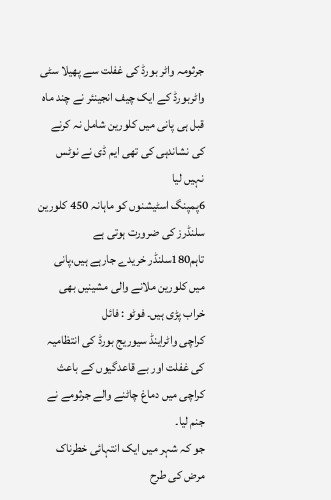جرثومہ واٹر بورڈ کی غفلت سے پھیلا سٹی
واٹربورڈ کے ایک چیف انجینئر نے چند ماہ قبل ہی پانی میں کلورین شامل نہ کرنے کی نشاندہی کی تھی ایم ڈی نے نوٹس نہیں لیا
6پمپنگ اسٹیشنوں کو ماہانہ 450 کلورین سلنڈرز کی ضرورت ہوتی ہے تاہم180سلنڈر خریدے جارہے ہیں،پانی میں کلورین ملانے والی مشینیں بھی خراب پڑی ہیں۔ فوٹو : فائل
کراچی واٹراینڈ سیوریج بورڈ کی انتظامیہ کی غفلت اور بے قاعدگیوں کے باعث کراچی میں دماغ چاٹنے والے جرثومے نے جنم لیا۔
جو کہ شہر میں ایک انتہائی خطرناک مرض کی طرح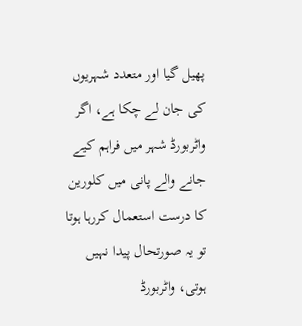پھیل گیا اور متعدد شہریوں کی جان لے چکا ہے، اگر واٹربورڈ شہر میں فراہم کیے جانے والے پانی میں کلورین کا درست استعمال کررہا ہوتا تو یہ صورتحال پیدا نہیں ہوتی، واٹربورڈ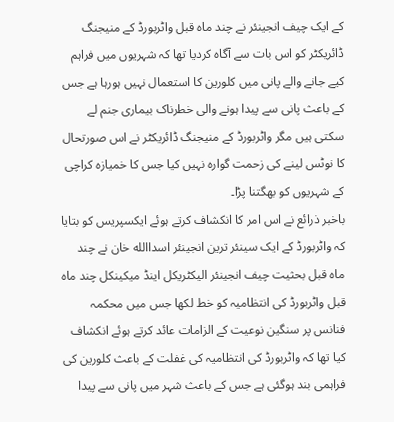کے ایک چیف انجینئر نے چند ماہ قبل واٹربورڈ کے منیجنگ ڈائریکٹر کو اس بات سے آگاہ کردیا تھا کہ شہریوں میں فراہم کیے جانے والے پانی میں کلورین کا استعمال نہیں ہورہا ہے جس کے باعث پانی سے پیدا ہونے والی خطرناک بیماری جنم لے سکتی ہیں مگر واٹربورڈ کے منیجنگ ڈائریکٹر نے اس صورتحال کا نوٹس لینے کی زحمت گوارہ نہیں کیا جس کا خمیازہ کراچی کے شہریوں کو بھگتنا پڑا۔
باخبر ذرائع نے اس امر کا انکشاف کرتے ہوئے ایکسپریس کو بتایا کہ واٹربورڈ کے ایک سینئر ترین انجینئر اسداالله خان نے چند ماہ قبل بحثیت چیف انجینئر الیکٹریکل اینڈ میکینکل چند ماہ قبل واٹربورڈ کی انتظامیہ کو خط لکھا جس میں محکمہ فنانس پر سنگین نوعیت کے الزامات عائد کرتے ہوئے انکشاف کیا تھا کہ واٹربورڈ کی انتظامیہ کی غفلت کے باعث کلورین کی فراہمی بند ہوگئی ہے جس کے باعث شہر میں پانی سے پیدا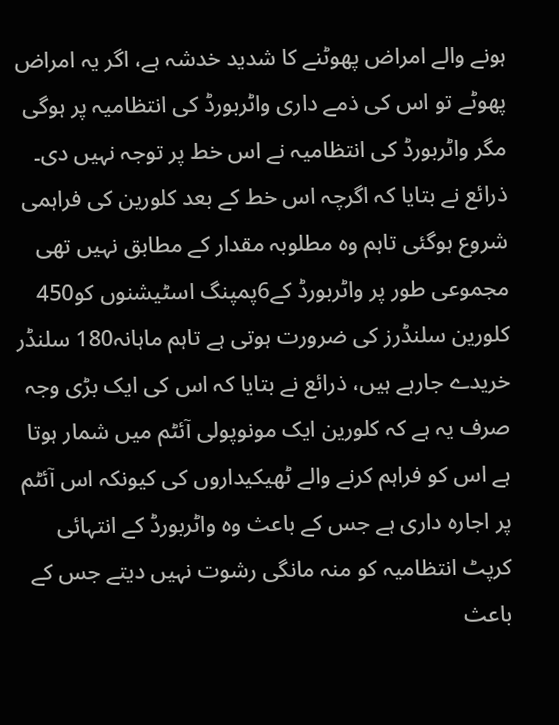ہونے والے امراض پھوٹنے کا شدید خدشہ ہے، اگر یہ امراض پھوٹے تو اس کی ذمے داری واٹربورڈ کی انتظامیہ پر ہوگی مگر واٹربورڈ کی انتظامیہ نے اس خط پر توجہ نہیں دی۔
ذرائع نے بتایا کہ اگرچہ اس خط کے بعد کلورین کی فراہمی شروع ہوگئی تاہم وہ مطلوبہ مقدار کے مطابق نہیں تھی مجموعی طور پر واٹربورڈ کے6پمپنگ اسٹیشنوں کو450 کلورین سلنڈرز کی ضرورت ہوتی ہے تاہم ماہانہ180 سلنڈر خریدے جارہے ہیں، ذرائع نے بتایا کہ اس کی ایک بڑی وجہ صرف یہ ہے کہ کلورین ایک مونوپولی آئٹم میں شمار ہوتا ہے اس کو فراہم کرنے والے ٹھیکیداروں کی کیونکہ اس آئٹم پر اجارہ داری ہے جس کے باعث وہ واٹربورڈ کے انتہائی کرپٹ انتظامیہ کو منہ مانگی رشوت نہیں دیتے جس کے باعث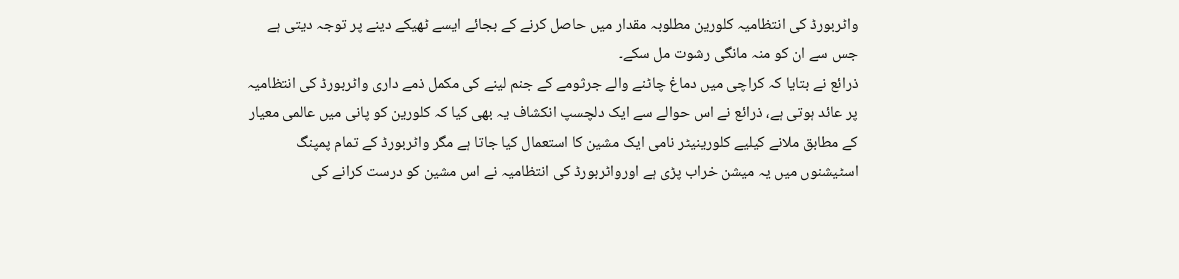واٹربورڈ کی انتظامیہ کلورین مطلوبہ مقدار میں حاصل کرنے کے بجائے ایسے ٹھیکے دینے پر توجہ دیتی ہے جس سے ان کو منہ مانگی رشوت مل سکے۔
ذرائع نے بتایا کہ کراچی میں دماغ چاٹنے والے جرثومے کے جنم لینے کی مکمل ذمے داری واٹربورڈ کی انتظامیہ پر عائد ہوتی ہے، ذرائع نے اس حوالے سے ایک دلچسپ انکشاف یہ بھی کیا کہ کلورین کو پانی میں عالمی معیار کے مطابق ملانے کیلیے کلورینیٹر نامی ایک مشین کا استعمال کیا جاتا ہے مگر واٹربورڈ کے تمام پمپنگ اسٹیشنوں میں یہ میشن خراب پڑی ہے اورواٹربورڈ کی انتظامیہ نے اس مشین کو درست کرانے کی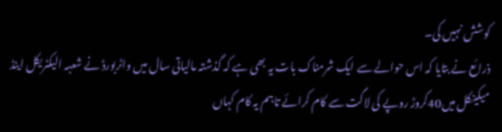کوشش نہیں کی۔
ذرائع نے بتایا کہ اس حوالے سے ایک شرمناک بات یہ بھی ہے کہ گذشتہ مالیاتی سال میں واٹربورڈ نے شعبہ الیکٹریکل اینڈ میکینکل میں40کروڑ روپے کی لاگت سے کام کرائے تاہم یہ کام کہاں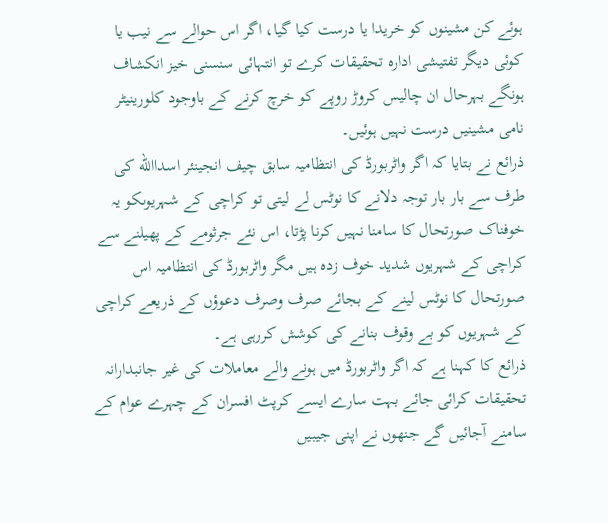ہوئے کن مشینوں کو خریدا یا درست کیا گیا، اگر اس حوالے سے نیب یا کوئی دیگر تفتیشی ادارہ تحقیقات کرے تو انتہائی سنسنی خیز انکشاف ہونگے بہرحال ان چالیس کروڑ روپے کو خرچ کرنے کے باوجود کلورینیٹر نامی مشینیں درست نہیں ہوئیں۔
ذرائع نے بتایا کہ اگر واٹربورڈ کی انتظامیہ سابق چیف انجینئر اسداالله کی طرف سے بار بار توجہ دلانے کا نوٹس لے لیتی تو کراچی کے شہریوںکو یہ خوفناک صورتحال کا سامنا نہیں کرنا پڑتا، اس نئے جرثومے کے پھیلنے سے کراچی کے شہریوں شدید خوف زدہ ہیں مگر واٹربورڈ کی انتظامیہ اس صورتحال کا نوٹس لینے کے بجائے صرف وصرف دعوؤں کے ذریعے کراچی کے شہریوں کو بے وقوف بنانے کی کوشش کررہی ہے۔
ذرائع کا کہنا ہے کہ اگر واٹربورڈ میں ہونے والے معاملات کی غیر جانبدارانہ تحقیقات کرائی جائے بہت سارے ایسے کرپٹ افسران کے چہرے عوام کے سامنے آجائیں گے جنھوں نے اپنی جیبیں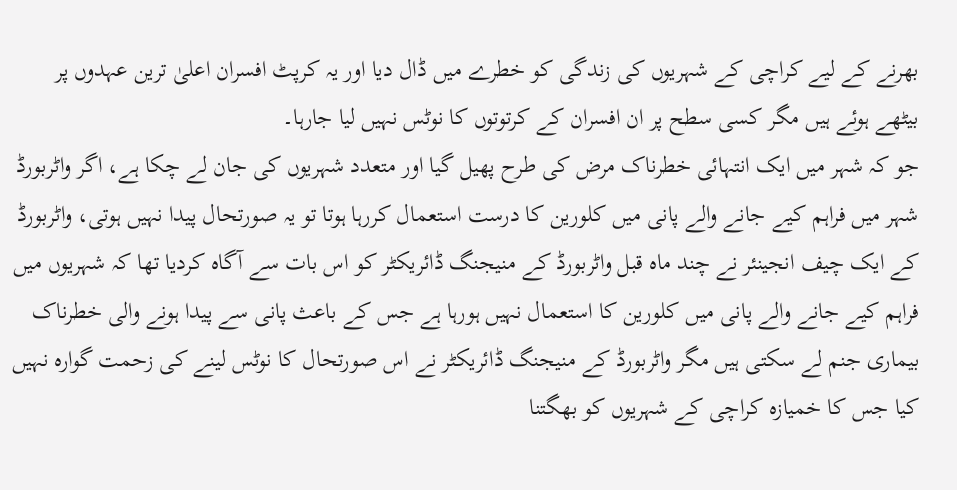بھرنے کے لیے کراچی کے شہریوں کی زندگی کو خطرے میں ڈال دیا اور یہ کرپٹ افسران اعلیٰ ترین عہدوں پر بیٹھے ہوئے ہیں مگر کسی سطح پر ان افسران کے کرتوتوں کا نوٹس نہیں لیا جارہا۔
جو کہ شہر میں ایک انتہائی خطرناک مرض کی طرح پھیل گیا اور متعدد شہریوں کی جان لے چکا ہے، اگر واٹربورڈ شہر میں فراہم کیے جانے والے پانی میں کلورین کا درست استعمال کررہا ہوتا تو یہ صورتحال پیدا نہیں ہوتی، واٹربورڈ کے ایک چیف انجینئر نے چند ماہ قبل واٹربورڈ کے منیجنگ ڈائریکٹر کو اس بات سے آگاہ کردیا تھا کہ شہریوں میں فراہم کیے جانے والے پانی میں کلورین کا استعمال نہیں ہورہا ہے جس کے باعث پانی سے پیدا ہونے والی خطرناک بیماری جنم لے سکتی ہیں مگر واٹربورڈ کے منیجنگ ڈائریکٹر نے اس صورتحال کا نوٹس لینے کی زحمت گوارہ نہیں کیا جس کا خمیازہ کراچی کے شہریوں کو بھگتنا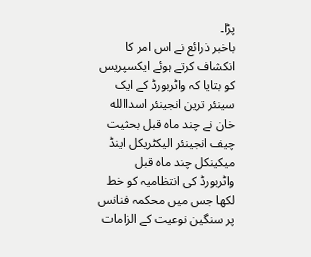پڑا۔
باخبر ذرائع نے اس امر کا انکشاف کرتے ہوئے ایکسپریس کو بتایا کہ واٹربورڈ کے ایک سینئر ترین انجینئر اسداالله خان نے چند ماہ قبل بحثیت چیف انجینئر الیکٹریکل اینڈ میکینکل چند ماہ قبل واٹربورڈ کی انتظامیہ کو خط لکھا جس میں محکمہ فنانس پر سنگین نوعیت کے الزامات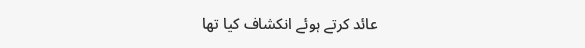عائد کرتے ہوئے انکشاف کیا تھا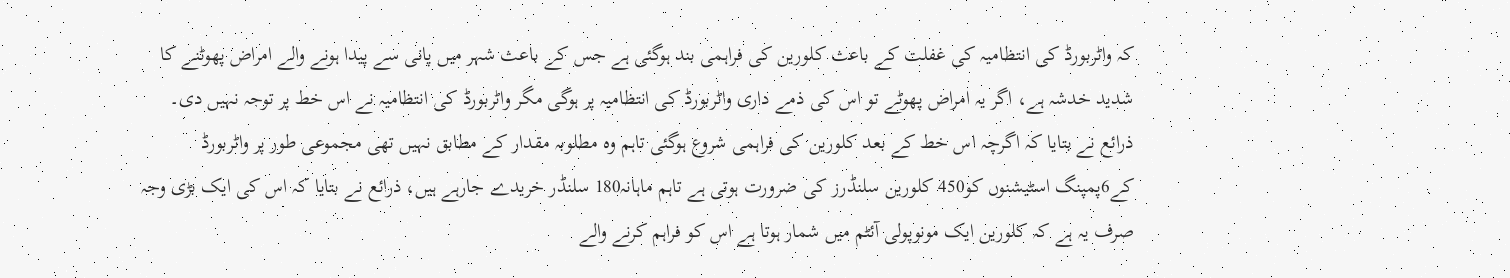کہ واٹربورڈ کی انتظامیہ کی غفلت کے باعث کلورین کی فراہمی بند ہوگئی ہے جس کے باعث شہر میں پانی سے پیدا ہونے والے امراض پھوٹنے کا شدید خدشہ ہے، اگر یہ امراض پھوٹے تو اس کی ذمے داری واٹربورڈ کی انتظامیہ پر ہوگی مگر واٹربورڈ کی انتظامیہ نے اس خط پر توجہ نہیں دی۔
ذرائع نے بتایا کہ اگرچہ اس خط کے بعد کلورین کی فراہمی شروع ہوگئی تاہم وہ مطلوبہ مقدار کے مطابق نہیں تھی مجموعی طور پر واٹربورڈ کے6پمپنگ اسٹیشنوں کو450 کلورین سلنڈرز کی ضرورت ہوتی ہے تاہم ماہانہ180 سلنڈر خریدے جارہے ہیں، ذرائع نے بتایا کہ اس کی ایک بڑی وجہ صرف یہ ہے کہ کلورین ایک مونوپولی آئٹم میں شمار ہوتا ہے اس کو فراہم کرنے والے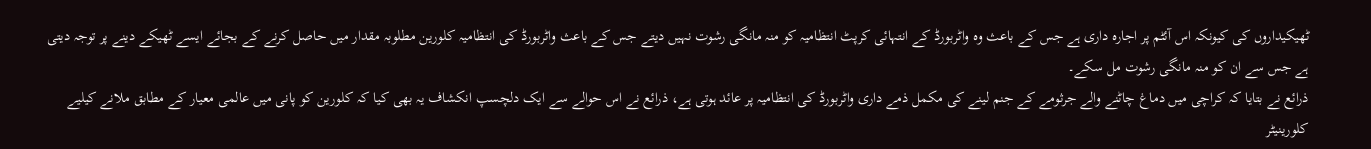ٹھیکیداروں کی کیونکہ اس آئٹم پر اجارہ داری ہے جس کے باعث وہ واٹربورڈ کے انتہائی کرپٹ انتظامیہ کو منہ مانگی رشوت نہیں دیتے جس کے باعث واٹربورڈ کی انتظامیہ کلورین مطلوبہ مقدار میں حاصل کرنے کے بجائے ایسے ٹھیکے دینے پر توجہ دیتی ہے جس سے ان کو منہ مانگی رشوت مل سکے۔
ذرائع نے بتایا کہ کراچی میں دماغ چاٹنے والے جرثومے کے جنم لینے کی مکمل ذمے داری واٹربورڈ کی انتظامیہ پر عائد ہوتی ہے، ذرائع نے اس حوالے سے ایک دلچسپ انکشاف یہ بھی کیا کہ کلورین کو پانی میں عالمی معیار کے مطابق ملانے کیلیے کلورینیٹر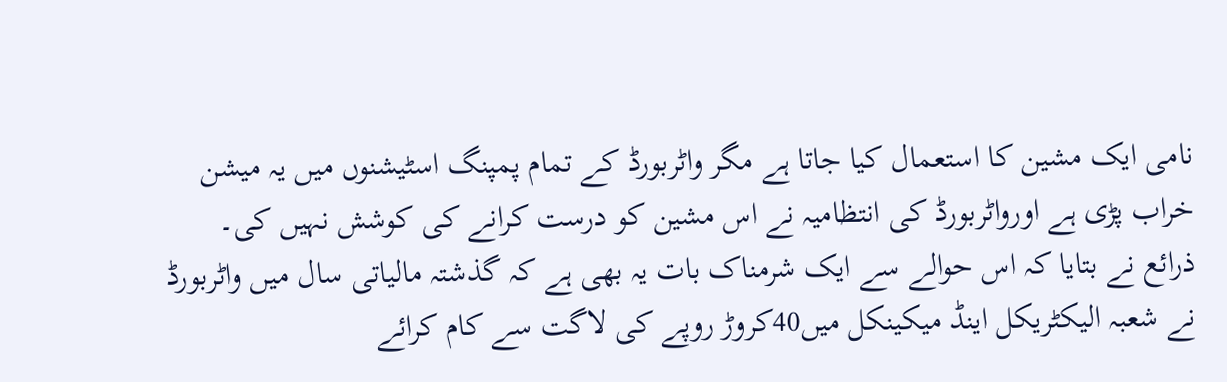نامی ایک مشین کا استعمال کیا جاتا ہے مگر واٹربورڈ کے تمام پمپنگ اسٹیشنوں میں یہ میشن خراب پڑی ہے اورواٹربورڈ کی انتظامیہ نے اس مشین کو درست کرانے کی کوشش نہیں کی۔
ذرائع نے بتایا کہ اس حوالے سے ایک شرمناک بات یہ بھی ہے کہ گذشتہ مالیاتی سال میں واٹربورڈ نے شعبہ الیکٹریکل اینڈ میکینکل میں40کروڑ روپے کی لاگت سے کام کرائے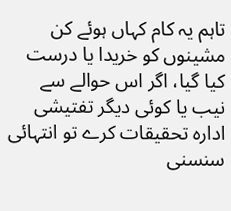تاہم یہ کام کہاں ہوئے کن مشینوں کو خریدا یا درست کیا گیا، اگر اس حوالے سے نیب یا کوئی دیگر تفتیشی ادارہ تحقیقات کرے تو انتہائی سنسنی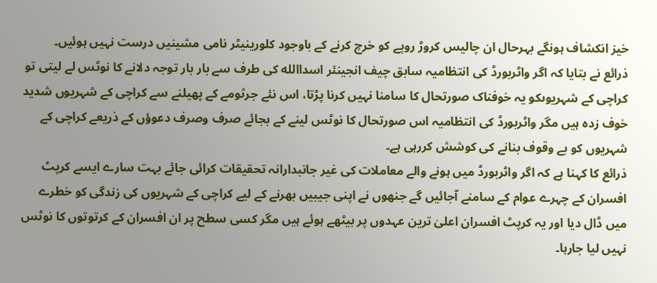خیز انکشاف ہونگے بہرحال ان چالیس کروڑ روپے کو خرچ کرنے کے باوجود کلورینیٹر نامی مشینیں درست نہیں ہوئیں۔
ذرائع نے بتایا کہ اگر واٹربورڈ کی انتظامیہ سابق چیف انجینئر اسداالله کی طرف سے بار بار توجہ دلانے کا نوٹس لے لیتی تو کراچی کے شہریوںکو یہ خوفناک صورتحال کا سامنا نہیں کرنا پڑتا، اس نئے جرثومے کے پھیلنے سے کراچی کے شہریوں شدید خوف زدہ ہیں مگر واٹربورڈ کی انتظامیہ اس صورتحال کا نوٹس لینے کے بجائے صرف وصرف دعوؤں کے ذریعے کراچی کے شہریوں کو بے وقوف بنانے کی کوشش کررہی ہے۔
ذرائع کا کہنا ہے کہ اگر واٹربورڈ میں ہونے والے معاملات کی غیر جانبدارانہ تحقیقات کرائی جائے بہت سارے ایسے کرپٹ افسران کے چہرے عوام کے سامنے آجائیں گے جنھوں نے اپنی جیبیں بھرنے کے لیے کراچی کے شہریوں کی زندگی کو خطرے میں ڈال دیا اور یہ کرپٹ افسران اعلیٰ ترین عہدوں پر بیٹھے ہوئے ہیں مگر کسی سطح پر ان افسران کے کرتوتوں کا نوٹس نہیں لیا جارہا۔